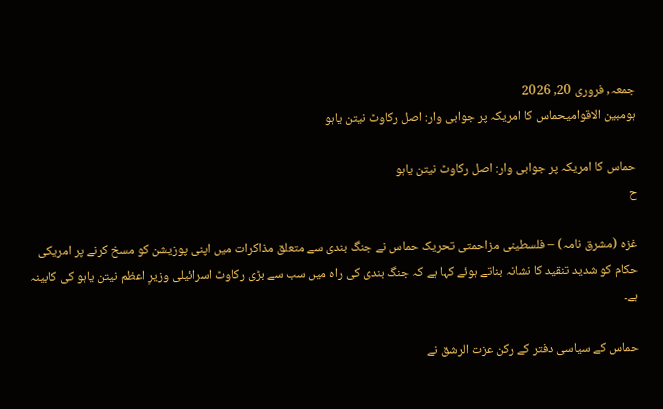جمعہ, فروری 20, 2026
ہومبین الاقوامیحماس کا امریکہ پر جوابی وار: اصل رکاوٹ نیتن یاہو

حماس کا امریکہ پر جوابی وار: اصل رکاوٹ نیتن یاہو
ح

غزه (مشرق نامہ) – فلسطینی مزاحمتی تحریک حماس نے جنگ بندی سے متعلق مذاکرات میں اپنی پوزیشن کو مسخ کرنے پر امریکی حکام کو شدید تنقید کا نشانہ بناتے ہوئے کہا ہے کہ جنگ بندی کی راہ میں سب سے بڑی رکاوٹ اسرائیلی وزیرِ اعظم نیتن یاہو کی کابینہ ہے۔

حماس کے سیاسی دفتر کے رکن عزت الرشق نے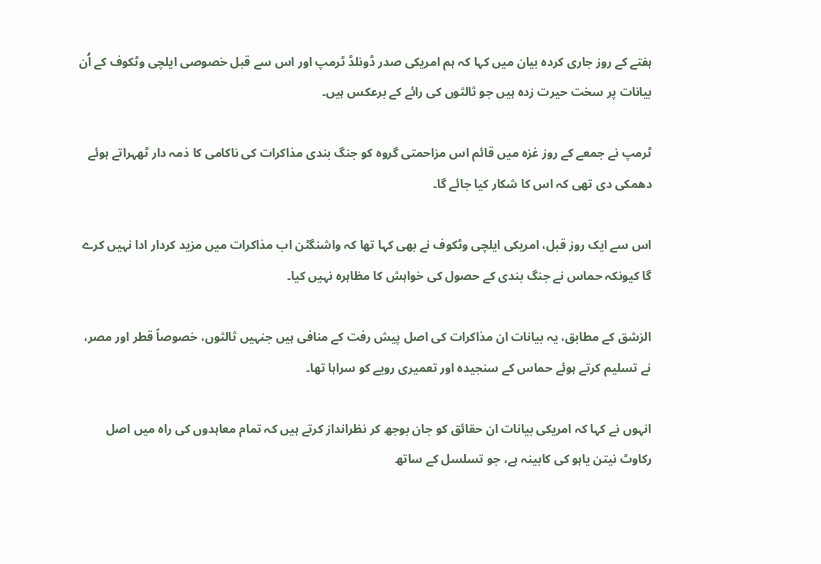ہفتے کے روز جاری کردہ بیان میں کہا کہ ہم امریکی صدر ڈونلڈ ٹرمپ اور اس سے قبل خصوصی ایلچی وٹکوف کے اُن بیانات پر سخت حیرت زدہ ہیں جو ثالثوں کی رائے کے برعکس ہیں۔

ٹرمپ نے جمعے کے روز غزہ میں قائم اس مزاحمتی گروہ کو جنگ بندی مذاکرات کی ناکامی کا ذمہ دار ٹھہراتے ہوئے دھمکی دی تھی کہ اس کا شکار کیا جائے گا۔

اس سے ایک روز قبل، امریکی ایلچی وٹکوف نے بھی کہا تھا کہ واشنگٹن اب مذاکرات میں مزید کردار ادا نہیں کرے گا کیونکہ حماس نے جنگ بندی کے حصول کی خواہش کا مظاہرہ نہیں کیا۔

الزشق کے مطابق، یہ بیانات ان مذاکرات کی اصل پیش رفت کے منافی ہیں جنہیں ثالثوں، خصوصاً قطر اور مصر، نے تسلیم کرتے ہوئے حماس کے سنجیدہ اور تعمیری رویے کو سراہا تھا۔

انہوں نے کہا کہ امریکی بیانات ان حقائق کو جان بوجھ کر نظرانداز کرتے ہیں کہ تمام معاہدوں کی راہ میں اصل رکاوٹ نیتن یاہو کی کابینہ ہے، جو تسلسل کے ساتھ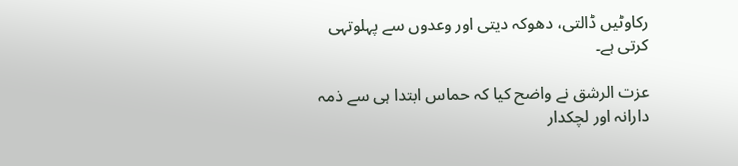رکاوٹیں ڈالتی، دھوکہ دیتی اور وعدوں سے پہلوتہی کرتی ہے۔

عزت الرشق نے واضح کیا کہ حماس ابتدا ہی سے ذمہ دارانہ اور لچکدار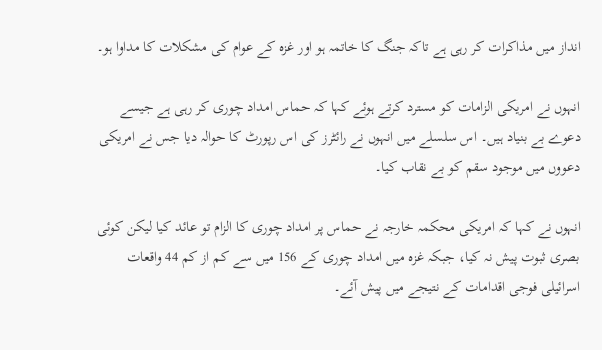انداز میں مذاکرات کر رہی ہے تاکہ جنگ کا خاتمہ ہو اور غزہ کے عوام کی مشکلات کا مداوا ہو۔

انہوں نے امریکی الزامات کو مسترد کرتے ہوئے کہا کہ حماس امداد چوری کر رہی ہے جیسے دعوے بے بنیاد ہیں۔ اس سلسلے میں انہوں نے رائٹرز کی اس رپورٹ کا حوالہ دیا جس نے امریکی دعووں میں موجود سقم کو بے نقاب کیا۔

انہوں نے کہا کہ امریکی محکمہ خارجہ نے حماس پر امداد چوری کا الزام تو عائد کیا لیکن کوئی بصری ثبوت پیش نہ کیا، جبکہ غزہ میں امداد چوری کے 156 میں سے کم از کم 44 واقعات اسرائیلی فوجی اقدامات کے نتیجے میں پیش آئے۔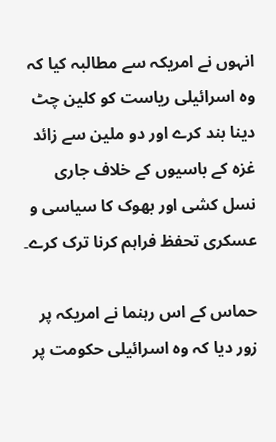انہوں نے امریکہ سے مطالبہ کیا کہ وہ اسرائیلی ریاست کو کلین چٹ دینا بند کرے اور دو ملین سے زائد غزہ کے باسیوں کے خلاف جاری نسل کشی اور بھوک کا سیاسی و عسکری تحفظ فراہم کرنا ترک کرے۔

حماس کے اس رہنما نے امریکہ پر زور دیا کہ وہ اسرائیلی حکومت پر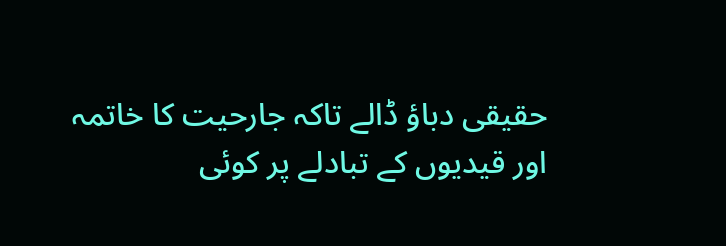حقیقی دباؤ ڈالے تاکہ جارحیت کا خاتمہ اور قیدیوں کے تبادلے پر کوئی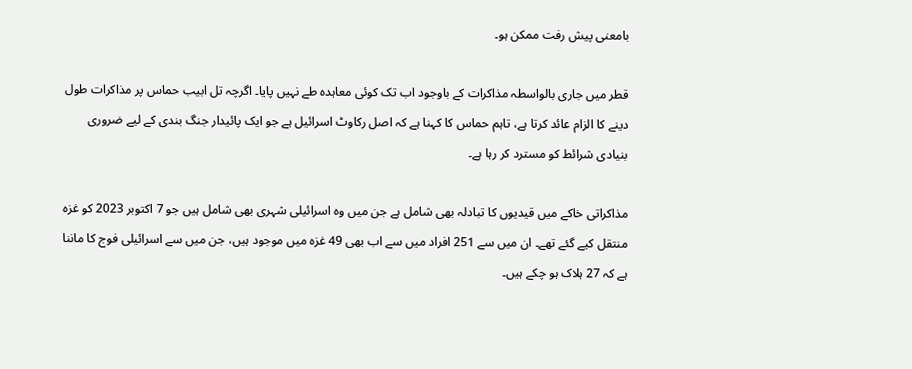بامعنی پیش رفت ممکن ہو۔

قطر میں جاری بالواسطہ مذاکرات کے باوجود اب تک کوئی معاہدہ طے نہیں پایا۔ اگرچہ تل ابیب حماس پر مذاکرات طول دینے کا الزام عائد کرتا ہے، تاہم حماس کا کہنا ہے کہ اصل رکاوٹ اسرائیل ہے جو ایک پائیدار جنگ بندی کے لیے ضروری بنیادی شرائط کو مسترد کر رہا ہے۔

مذاکراتی خاکے میں قیدیوں کا تبادلہ بھی شامل ہے جن میں وہ اسرائیلی شہری بھی شامل ہیں جو 7 اکتوبر 2023 کو غزہ منتقل کیے گئے تھے۔ ان میں سے 251 افراد میں سے اب بھی 49 غزہ میں موجود ہیں، جن میں سے اسرائیلی فوج کا ماننا ہے کہ 27 ہلاک ہو چکے ہیں۔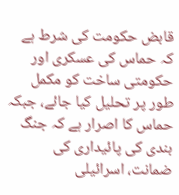قابض حکومت کی شرط ہے کہ حماس کی عسکری اور حکومتی ساخت کو مکمل طور پر تحلیل کیا جائے، جبکہ حماس کا اصرار ہے کہ جنگ بندی کی پائیداری کی ضمانت، اسرائیلی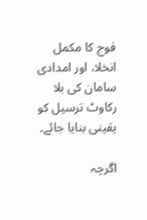فوج کا مکمل انخلا، اور امدادی سامان کی بلا رکاوٹ ترسیل کو یقینی بنایا جائے۔

اگرچہ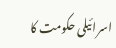اسرائیلی حکومت کا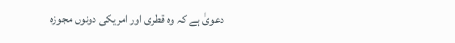دعویٰ ہے کہ وہ قطری اور امریکی دونوں مجوزہ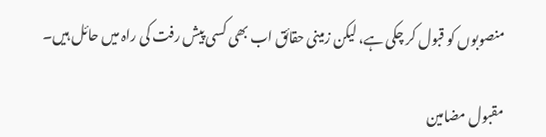منصوبوں کو قبول کر چکی ہے، لیکن زمینی حقائق اب بھی کسی پیش رفت کی راہ میں حائل ہیں۔

مقبول مضامین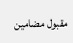مقبول مضامین